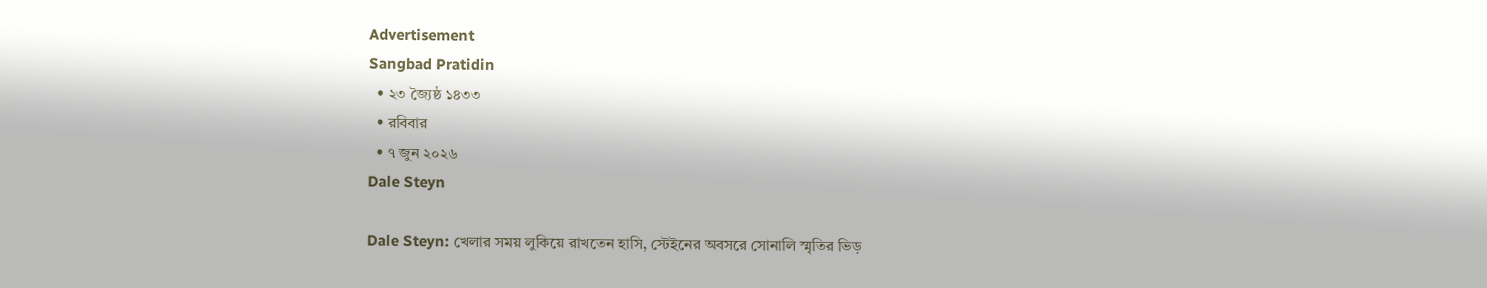Advertisement
Sangbad Pratidin
  • ২৩ জ্যৈষ্ঠ ১৪৩৩
  • রবিবার
  • ৭ জুন ২০২৬
Dale Steyn

Dale Steyn: খেলার সময় লুকিয়ে রাখতেন হাসি, স্টেইনের অবসরে সোনালি স্মৃতির ভিড়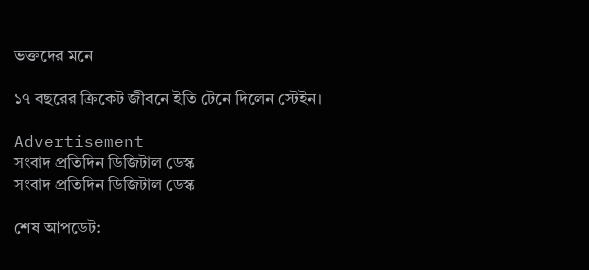ভক্তদের মনে

১৭ বছরের ক্রিকেট জীবনে ইতি টেনে দিলেন স্টেইন।

Advertisement
সংবাদ প্রতিদিন ডিজিটাল ডেস্ক
সংবাদ প্রতিদিন ডিজিটাল ডেস্ক

শেষ আপডেট: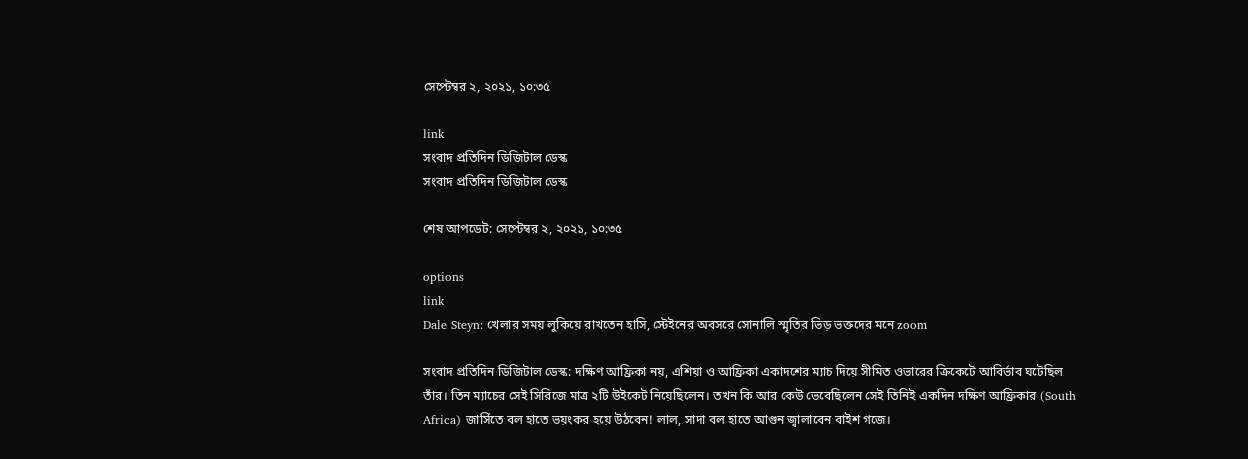সেপ্টেম্বর ২, ২০২১, ১০:৩৫

link
সংবাদ প্রতিদিন ডিজিটাল ডেস্ক
সংবাদ প্রতিদিন ডিজিটাল ডেস্ক

শেষ আপডেট: সেপ্টেম্বর ২, ২০২১, ১০:৩৫

options
link
Dale Steyn: খেলার সময় লুকিয়ে রাখতেন হাসি, স্টেইনের অবসরে সোনালি স্মৃতির ভিড় ভক্তদের মনে zoom

সংবাদ প্রতিদিন ডিজিটাল ডেস্ক: দক্ষিণ আফ্রিকা নয়, এশিয়া ও আফ্রিকা একাদশের ম্যাচ দিয়ে সীমিত ওভারের ক্রিকেটে আবির্ভাব ঘটেছিল তাঁর। তিন ম্যাচের সেই সিরিজে মাত্র ২টি উইকেট নিয়েছিলেন। তখন কি আর কেউ ভেবেছিলেন সেই তিনিই একদিন দক্ষিণ আফ্রিকার (South Africa) জার্সিতে বল হাতে ভয়ংকর হয়ে উঠবেন! লাল, সাদা বল হাতে আগুন জ্বালাবেন বাইশ গজে।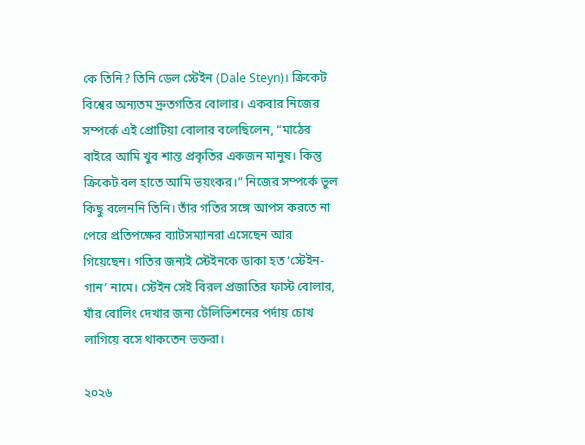কে তিনি? তিনি ডেল স্টেইন (Dale Steyn)। ক্রিকেট বিশ্বের অন্যতম দ্রুতগতির বোলার। একবার নিজের সম্পর্কে এই প্রোটিয়া বোলার বলেছিলেন, “মাঠের বাইরে আমি খুব শান্ত প্রকৃতির একজন মানুষ। কিন্তু ক্রিকেট বল হাতে আমি ভয়ংকর।” নিজের সম্পর্কে ভুল কিছু বলেননি তিনি। তাঁর গতির সঙ্গে আপস করতে না পেরে প্রতিপক্ষের ব্যাটসম্যানরা এসেছেন আর গিয়েছেন। গতির জন্যই স্টেইনকে ডাকা হত ‘স্টেইন-গান’ নামে। স্টেইন সেই বিরল প্রজাতির ফাস্ট বোলার, যাঁর বোলিং দেখার জন্য টেলিভিশনের পর্দায় চোখ লাগিয়ে বসে থাকতেন ভক্তরা।

২০২৬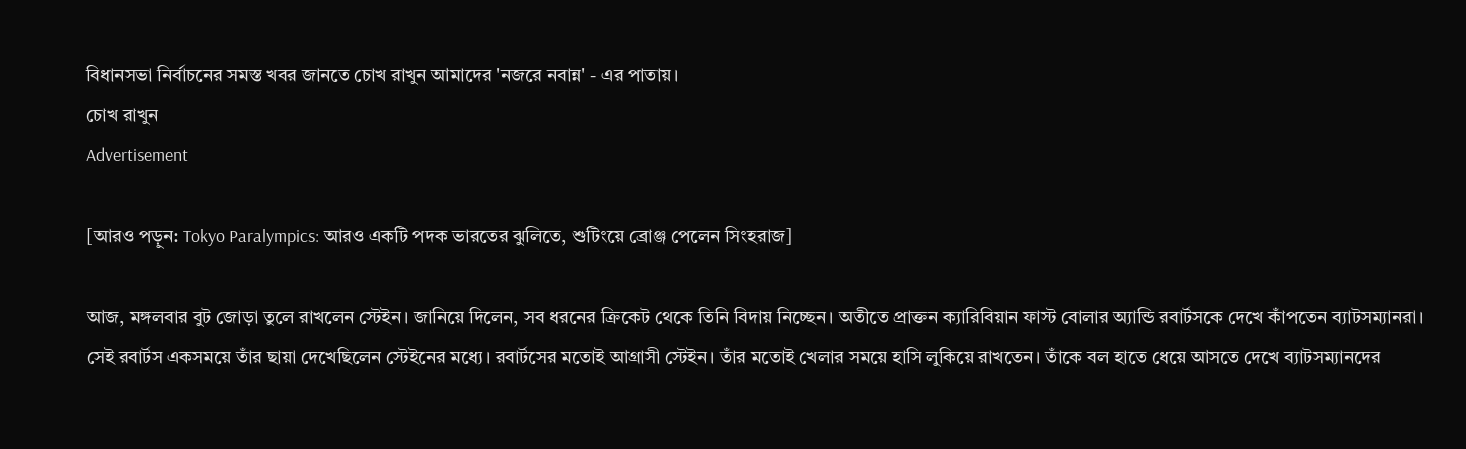বিধানসভা নির্বাচনের সমস্ত খবর জানতে চোখ রাখুন আমাদের 'নজরে নবান্ন' - এর পাতায়।
চোখ রাখুন
Advertisement

[আরও পড়ুন: Tokyo Paralympics: আরও একটি পদক ভারতের ঝুলিতে, শুটিংয়ে ব্রোঞ্জ পেলেন সিংহরাজ]

আজ, মঙ্গলবার বুট জোড়া তুলে রাখলেন স্টেইন। জানিয়ে দিলেন, সব ধরনের ক্রিকেট থেকে তিনি বিদায় নিচ্ছেন। অতীতে প্রাক্তন ক্যারিবিয়ান ফাস্ট বোলার অ্যান্ডি রবার্টসকে দেখে কাঁপতেন ব্যাটসম্যানরা। সেই রবার্টস একসময়ে তাঁর ছায়া দেখেছিলেন স্টেইনের মধ্যে। রবার্টসের মতোই আগ্রাসী স্টেইন। তাঁর মতোই খেলার সময়ে হাসি লুকিয়ে রাখতেন। তাঁকে বল হাতে ধেয়ে আসতে দেখে ব্যাটসম্যানদের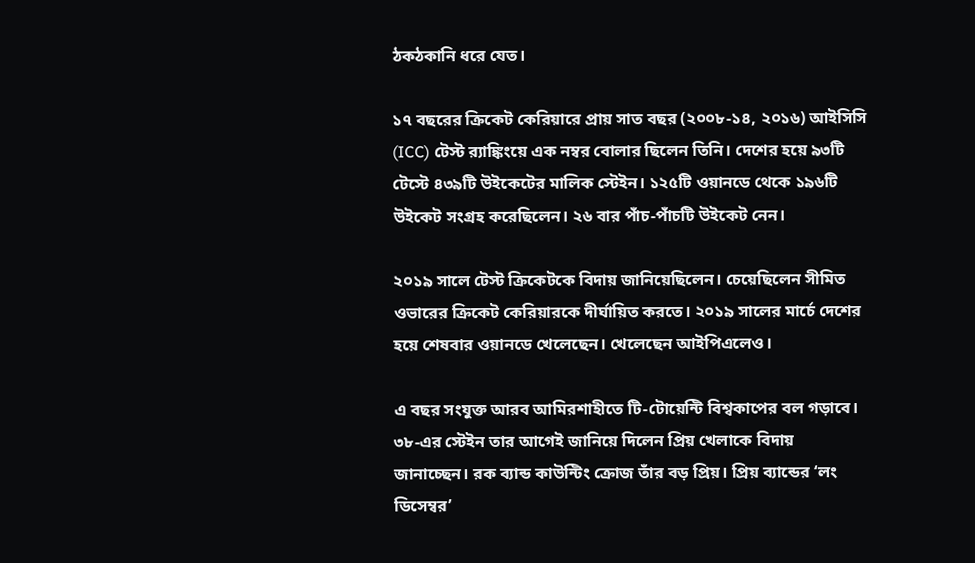ঠকঠকানি ধরে যেত।

১৭ বছরের ক্রিকেট কেরিয়ারে প্রায় সাত বছর (২০০৮-১৪, ২০১৬) আইসিসি (ICC) টেস্ট র‍্যাঙ্কিংয়ে এক নম্বর বোলার ছিলেন তিনি। দেশের হয়ে ৯৩টি টেস্টে ৪৩৯টি উইকেটের মালিক স্টেইন। ১২৫টি ওয়ানডে থেকে ১৯৬টি উইকেট সংগ্রহ করেছিলেন। ২৬ বার পাঁচ-পাঁচটি উইকেট নেন।

২০১৯ সালে টেস্ট ক্রিকেটকে বিদায় জানিয়েছিলেন। চেয়েছিলেন সীমিত ওভারের ক্রিকেট কেরিয়ারকে দীর্ঘায়িত করতে। ২০১৯ সালের মার্চে দেশের হয়ে শেষবার ওয়ানডে খেলেছেন। খেলেছেন আইপিএলেও।

এ বছর সংযুক্ত আরব আমিরশাহীতে টি-টোয়েন্টি বিশ্বকাপের বল গড়াবে। ৩৮-এর স্টেইন তার আগেই জানিয়ে দিলেন প্রিয় খেলাকে বিদায় জানাচ্ছেন। রক ব্যান্ড কাউন্টিং ক্রোজ তাঁর বড় প্রিয়। প্রিয় ব্যান্ডের ‘লং ডিসেম্বর’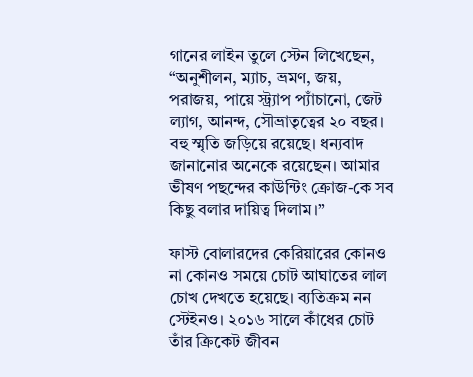গানের লাইন তুলে স্টেন লিখেছেন, “অনুশীলন, ম্যাচ, ভ্রমণ, জয়, পরাজয়, পায়ে স্ট্র্যাপ প্যাঁচানো, জেট ল্যাগ, আনন্দ, সৌভ্রাতৃত্বের ২০ বছর। বহু স্মৃতি জড়িয়ে রয়েছে। ধন্যবাদ জানানোর অনেকে রয়েছেন। আমার ভীষণ পছন্দের কাউন্টিং ক্রোজ-কে সব কিছু বলার দায়িত্ব দিলাম।”

ফাস্ট বোলারদের কেরিয়ারের কোনও না কোনও সময়ে চোট আঘাতের লাল চোখ দেখতে হয়েছে। ব্যতিক্রম নন স্টেইনও। ২০১৬ সালে কাঁধের চোট তাঁর ক্রিকেট জীবন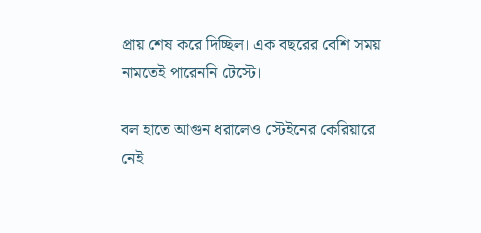প্রায় শেষ করে দিচ্ছিল। এক বছরের বেশি সময় নামতেই পারেননি টেস্টে।

বল হাতে আগুন ধরালেও স্টেইনের কেরিয়ারে নেই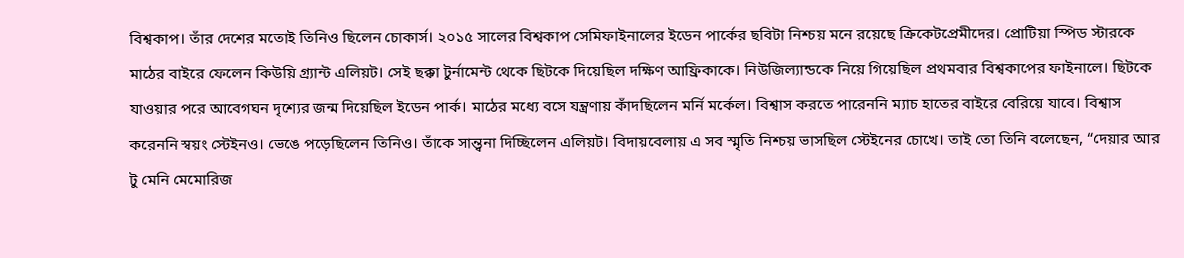বিশ্বকাপ। তাঁর দেশের মতোই তিনিও ছিলেন চোকার্স। ২০১৫ সালের বিশ্বকাপ সেমিফাইনালের ইডেন পার্কের ছবিটা নিশ্চয় মনে রয়েছে ক্রিকেটপ্রেমীদের। প্রোটিয়া স্পিড স্টারকে মাঠের বাইরে ফেলেন কিউয়ি গ্র্যান্ট এলিয়ট। সেই ছক্কা টুর্নামেন্ট থেকে ছিটকে দিয়েছিল দক্ষিণ আফ্রিকাকে। নিউজিল্যান্ডকে নিয়ে গিয়েছিল প্রথমবার বিশ্বকাপের ফাইনালে। ছিটকে যাওয়ার পরে আবেগঘন দৃশ্যের জন্ম দিয়েছিল ইডেন পার্ক। মাঠের মধ্যে বসে যন্ত্রণায় কাঁদছিলেন মর্নি মর্কেল। বিশ্বাস করতে পারেননি ম্যাচ হাতের বাইরে বেরিয়ে যাবে। বিশ্বাস করেননি স্বয়ং স্টেইনও। ভেঙে পড়েছিলেন তিনিও। তাঁকে সান্ত্বনা দিচ্ছিলেন এলিয়ট। বিদায়বেলায় এ সব স্মৃতি নিশ্চয় ভাসছিল স্টেইনের চোখে। তাই তো তিনি বলেছেন, “দেয়ার আর টু মেনি মেমোরিজ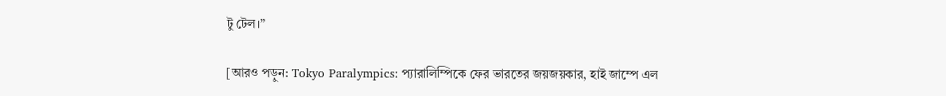টু টেল।”

[আরও পড়ুন: Tokyo Paralympics: প্যারালিম্পিকে ফের ভারতের জয়জয়কার, হাই জাম্পে এল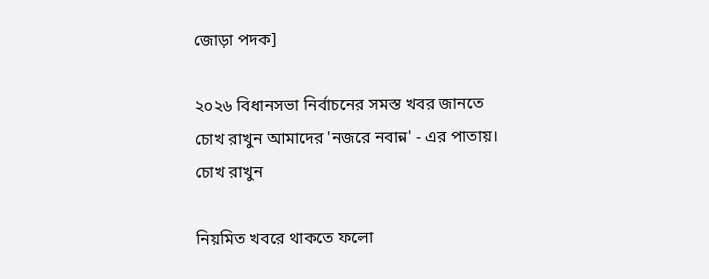জোড়া পদক]

২০২৬ বিধানসভা নির্বাচনের সমস্ত খবর জানতে চোখ রাখুন আমাদের 'নজরে নবান্ন' - এর পাতায়।
চোখ রাখুন

নিয়মিত খবরে থাকতে ফলো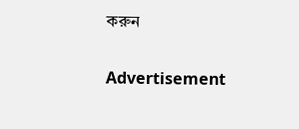করুন

Advertisement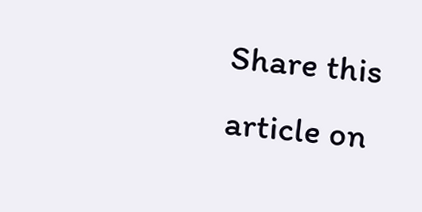Share this article on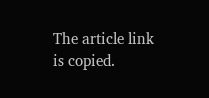The article link is copied.